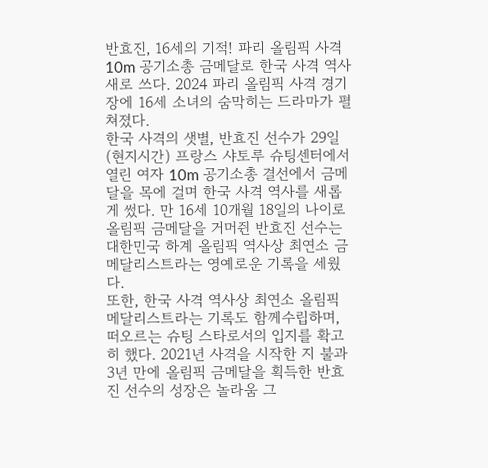반효진, 16세의 기적! 파리 올림픽 사격 10m 공기소총 금메달로 한국 사격 역사 새로 쓰다. 2024 파리 올림픽 사격 경기장에 16세 소녀의 숨막히는 드라마가 펼쳐졌다.
한국 사격의 샛별, 반효진 선수가 29일(현지시간) 프랑스 샤토루 슈팅센터에서 열린 여자 10m 공기소총 결선에서 금메달을 목에 걸며 한국 사격 역사를 새롭게 썼다. 만 16세 10개월 18일의 나이로 올림픽 금메달을 거머쥔 반효진 선수는 대한민국 하계 올림픽 역사상 최연소 금메달리스트라는 영예로운 기록을 세웠다.
또한, 한국 사격 역사상 최연소 올림픽 메달리스트라는 기록도 함께수립하며, 떠오르는 슈팅 스타로서의 입지를 확고히 했다. 2021년 사격을 시작한 지 불과 3년 만에 올림픽 금메달을 획득한 반효진 선수의 성장은 놀라움 그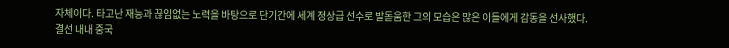자체이다. 타고난 재능과 끊임없는 노력을 바탕으로 단기간에 세계 정상급 선수로 발돋움한 그의 모습은 많은 이들에게 감동을 선사했다.
결선 내내 중국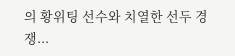의 황위팅 선수와 치열한 선두 경쟁...